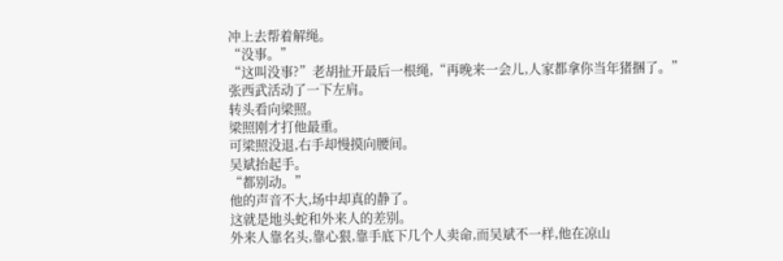冲上去帮着解绳。
“没事。”
“这叫没事?”老胡扯开最后一根绳,“再晚来一会儿,人家都拿你当年猪捆了。”
张西武活动了一下左肩。
转头看向梁照。
梁照刚才打他最重。
可梁照没退,右手却慢摸向腰间。
吴斌抬起手。
“都别动。”
他的声音不大,场中却真的静了。
这就是地头蛇和外来人的差别。
外来人靠名头,靠心狠,靠手底下几个人卖命,而吴斌不一样,他在凉山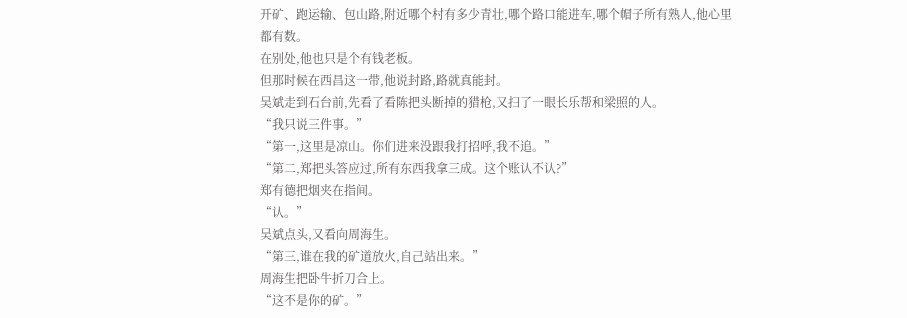开矿、跑运输、包山路,附近哪个村有多少青壮,哪个路口能进车,哪个帽子所有熟人,他心里都有数。
在别处,他也只是个有钱老板。
但那时候在西昌这一带,他说封路,路就真能封。
吴斌走到石台前,先看了看陈把头断掉的猎枪,又扫了一眼长乐帮和梁照的人。
“我只说三件事。”
“第一,这里是凉山。你们进来没跟我打招呼,我不追。”
“第二,郑把头答应过,所有东西我拿三成。这个账认不认?”
郑有德把烟夹在指间。
“认。”
吴斌点头,又看向周海生。
“第三,谁在我的矿道放火,自己站出来。”
周海生把卧牛折刀合上。
“这不是你的矿。”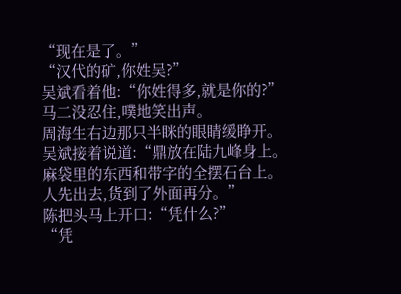“现在是了。”
“汉代的矿,你姓吴?”
吴斌看着他:“你姓得多,就是你的?”
马二没忍住,噗地笑出声。
周海生右边那只半眯的眼睛缓睁开。
吴斌接着说道:“鼎放在陆九峰身上。麻袋里的东西和带字的全摆石台上。人先出去,货到了外面再分。”
陈把头马上开口:“凭什么?”
“凭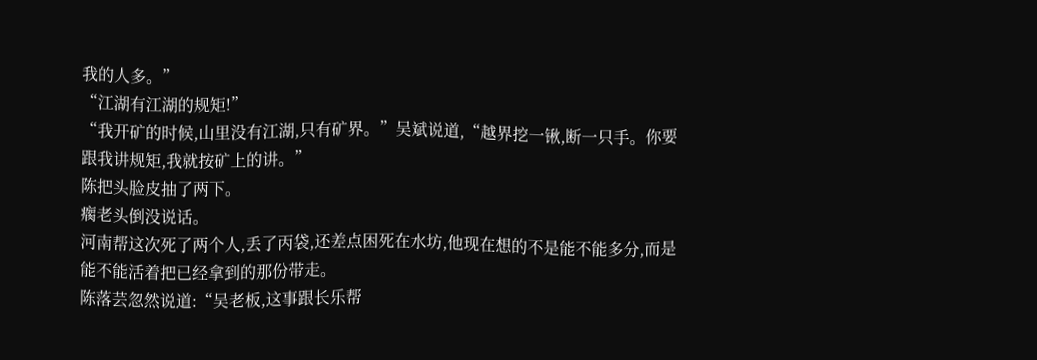我的人多。”
“江湖有江湖的规矩!”
“我开矿的时候,山里没有江湖,只有矿界。”吴斌说道,“越界挖一锹,断一只手。你要跟我讲规矩,我就按矿上的讲。”
陈把头脸皮抽了两下。
瘸老头倒没说话。
河南帮这次死了两个人,丢了丙袋,还差点困死在水坊,他现在想的不是能不能多分,而是能不能活着把已经拿到的那份带走。
陈落芸忽然说道:“吴老板,这事跟长乐帮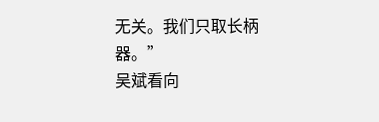无关。我们只取长柄器。”
吴斌看向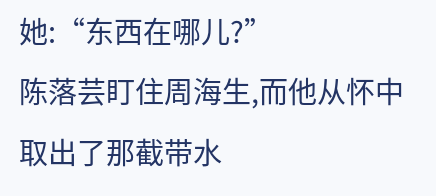她:“东西在哪儿?”
陈落芸盯住周海生,而他从怀中取出了那截带水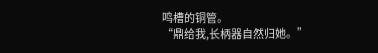鸣槽的铜管。
“鼎给我,长柄器自然归她。”